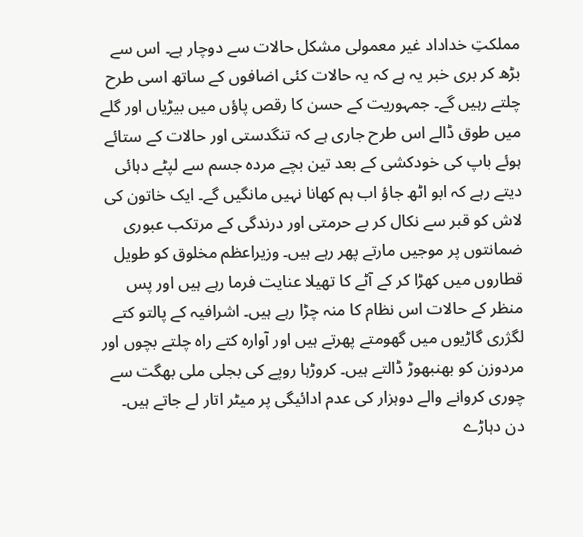مملکتِ خداداد غیر معمولی مشکل حالات سے دوچار ہے۔ اس سے بڑھ کر بری خبر یہ ہے کہ یہ حالات کئی اضافوں کے ساتھ اسی طرح چلتے رہیں گے۔ جمہوریت کے حسن کا رقص پاؤں میں بیڑیاں اور گلے میں طوق ڈالے اس طرح جاری ہے کہ تنگدستی اور حالات کے ستائے ہوئے باپ کی خودکشی کے بعد تین بچے مردہ جسم سے لپٹے دہائی دیتے رہے کہ ابو اٹھ جاؤ اب ہم کھانا نہیں مانگیں گے۔ ایک خاتون کی لاش کو قبر سے نکال کر بے حرمتی اور درندگی کے مرتکب عبوری ضمانتوں پر موجیں مارتے پھر رہے ہیں۔ وزیراعظم مخلوق کو طویل قطاروں میں کھڑا کر کے آٹے کا تھیلا عنایت فرما رہے ہیں اور پس منظر کے حالات اس نظام کا منہ چڑا رہے ہیں۔ اشرافیہ کے پالتو کتے لگژری گاڑیوں میں گھومتے پھرتے ہیں اور آوارہ کتے راہ چلتے بچوں اور مردوزن کو بھنبھوڑ ڈالتے ہیں۔ کروڑہا روپے کی بجلی ملی بھگت سے چوری کروانے والے دوہزار کی عدم ادائیگی پر میٹر اتار لے جاتے ہیں۔ دن دہاڑے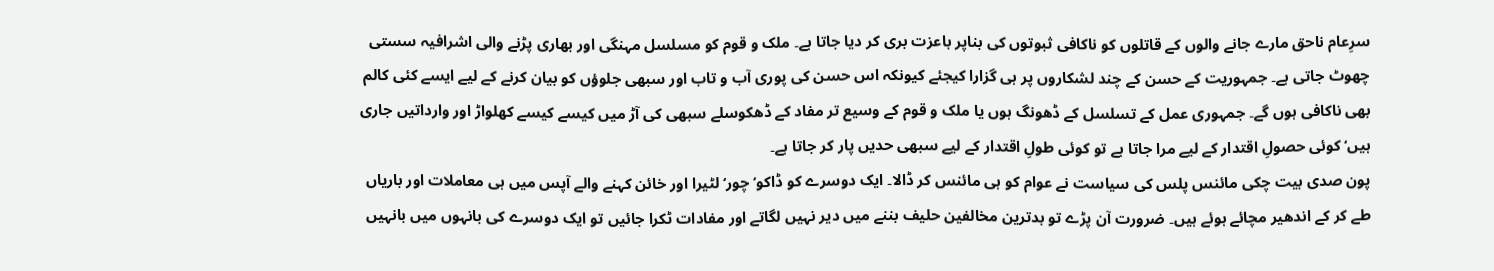سرِعام ناحق مارے جانے والوں کے قاتلوں کو ناکافی ثبوتوں کی بناپر باعزت بری کر دیا جاتا ہے۔ ملک و قوم کو مسلسل مہنگی اور بھاری پڑنے والی اشرافیہ سستی چھوٹ جاتی ہے۔ جمہوریت کے حسن کے چند لشکاروں پر ہی گزارا کیجئے کیونکہ اس حسن کی پوری آب و تاب اور سبھی جلوؤں کو بیان کرنے کے لیے ایسے کئی کالم بھی ناکافی ہوں گے۔ جمہوری عمل کے تسلسل کے ڈھونگ ہوں یا ملک و قوم کے وسیع تر مفاد کے ڈھکوسلے سبھی کی آڑ میں کیسے کیسے کھلواڑ اور وارداتیں جاری ہیں‘ کوئی حصولِ اقتدار کے لیے مرا جاتا ہے تو کوئی طولِ اقتدار کے لیے سبھی حدیں پار کر جاتا ہے۔
پون صدی بیت چکی مائنس پلس کی سیاست نے عوام کو ہی مائنس کر ڈالا۔ ایک دوسرے کو ڈاکو‘ چور‘ لٹیرا اور خائن کہنے والے آپس میں ہی معاملات اور باریاں طے کر کے اندھیر مچائے ہوئے ہیں۔ ضرورت آن پڑے تو بدترین مخالفین حلیف بننے میں دیر نہیں لگاتے اور مفادات ٹکرا جائیں تو ایک دوسرے کی بانہوں میں بانہیں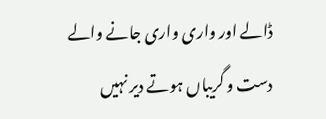ڈالے اور واری واری جانے والے دست و گریباں ہوتے دیر نہیں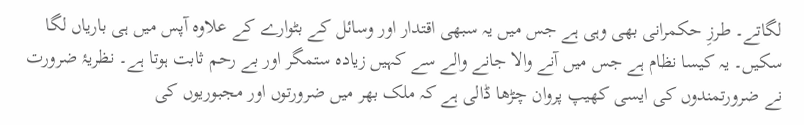لگاتے۔ طرزِ حکمرانی بھی وہی ہے جس میں یہ سبھی اقتدار اور وسائل کے بٹوارے کے علاوہ آپس میں ہی باریاں لگا سکیں۔ یہ کیسا نظام ہے جس میں آنے والا جانے والے سے کہیں زیادہ ستمگر اور بے رحم ثابت ہوتا ہے۔ نظریۂ ضرورت نے ضرورتمندوں کی ایسی کھیپ پروان چڑھا ڈالی ہے کہ ملک بھر میں ضرورتوں اور مجبوریوں کی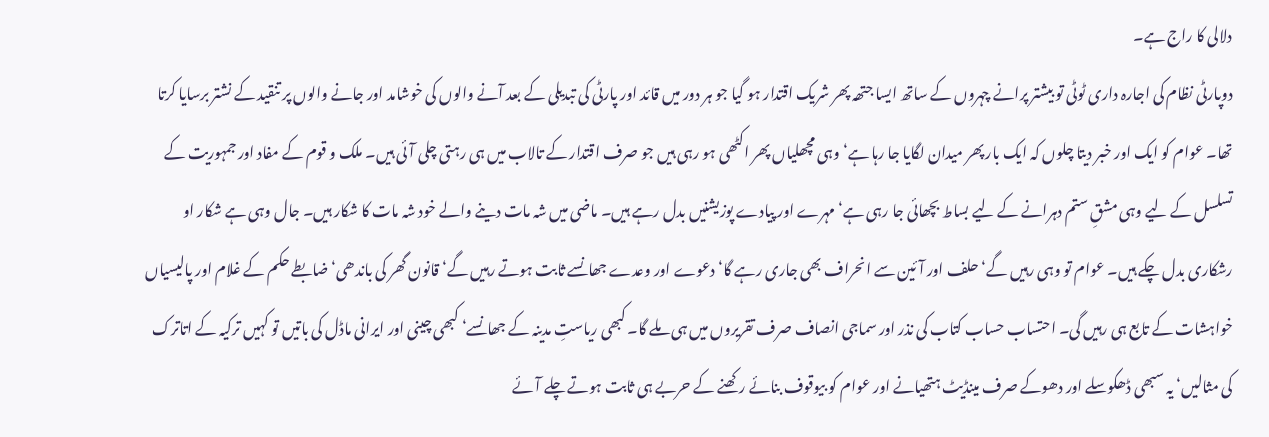دلالی کا راج ہے۔
دوپارٹی نظام کی اجارہ داری ٹوٹی تو بیشتر پرانے چہروں کے ساتھ ایسا جتھہ پھر شریک اقتدار ہو گیا جو ہر دور میں قائد اور پارٹی کی تبدیلی کے بعد آنے والوں کی خوشامد اور جانے والوں پر تنقید کے نشتر برسایا کرتا تھا۔ عوام کو ایک اور خبر دیتا چلوں کہ ایک بار پھر میدان لگایا جا رہا ہے‘ وہی مچھلیاں پھر اکٹھی ہو رہی ہیں جو صرف اقتدار کے تالاب میں ہی رہتی چلی آئی ہیں۔ ملک و قوم کے مفاد اور جمہوریت کے تسلسل کے لیے وہی مشقِ ستم دہرانے کے لیے بساط بچھائی جا رہی ہے‘ مہرے اور پیادے پوزیشنیں بدل رہے ہیں۔ ماضی میں شہ مات دینے والے خود شہ مات کا شکار ہیں۔ جال وہی ہے شکار او رشکاری بدل چکے ہیں۔ عوام تو وہی رہیں گے‘ حلف اور آئین سے انحراف بھی جاری رہے گا‘ دعوے اور وعدے جھانسے ثابت ہوتے رہیں گے‘ قانون گھر کی باندھی‘ ضابطے حکم کے غلام اور پالیسیاں خواہشات کے تابع ہی رہیں گی۔ احتساب حساب کتاب کی نذر اور سماجی انصاف صرف تقریروں میں ہی ملے گا۔ کبھی ریاستِ مدینہ کے جھانسے‘ کبھی چینی اور ایرانی ماڈل کی باتیں تو کہیں ترکیہ کے اتاترک کی مثالیں‘ یہ سبھی ڈھکوسلے اور دھوکے صرف مینڈیٹ ہتھیانے اور عوام کو بیوقوف بنائے رکھنے کے حربے ہی ثابت ہوتے چلے آئے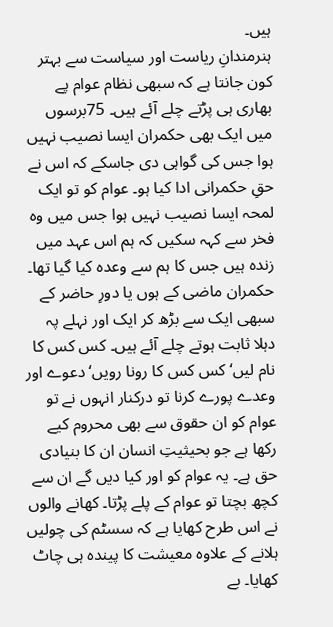ہیں۔
ہنرمندانِ ریاست اور سیاست سے بہتر کون جانتا ہے کہ سبھی نظام عوام پے بھاری ہی پڑتے چلے آئے ہیں۔ 75برسوں میں ایک بھی حکمران ایسا نصیب نہیں ہوا جس کی گواہی دی جاسکے کہ اس نے حقِ حکمرانی ادا کیا ہو۔ عوام کو تو ایک لمحہ ایسا نصیب نہیں ہوا جس میں وہ فخر سے کہہ سکیں کہ ہم اس عہد میں زندہ ہیں جس کا ہم سے وعدہ کیا گیا تھا۔ حکمران ماضی کے ہوں یا دورِ حاضر کے سبھی ایک سے بڑھ کر ایک اور نہلے پہ دہلا ثابت ہوتے چلے آئے ہیں۔ کس کس کا نام لیں‘ کس کس کا رونا رویں‘ دعوے اور وعدے پورے کرنا تو درکنار انہوں نے تو عوام کو ان حقوق سے بھی محروم کیے رکھا ہے جو بحیثیتِ انسان ان کا بنیادی حق ہے۔ یہ عوام کو اور کیا دیں گے ان سے کچھ بچتا تو عوام کے پلے پڑتا۔ کھانے والوں نے اس طرح کھایا ہے کہ سسٹم کی چولیں ہلانے کے علاوہ معیشت کا پیندہ ہی چاٹ کھایا۔ بے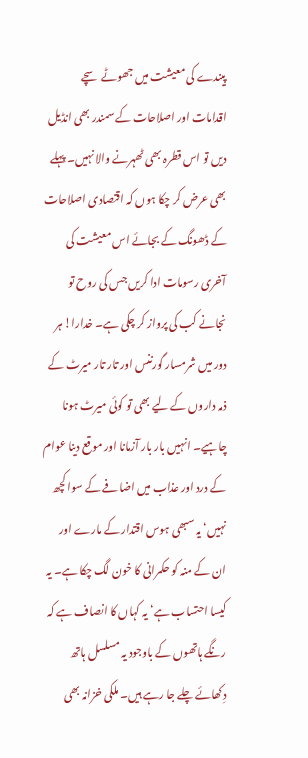پیندے کی معیشت میں جھوٹے سچے اقدامات اور اصلاحات کے سمندر بھی انڈیل دیں تو اس قطرہ بھی ٹھہرنے والا نہیں۔ پہلے بھی عرض کر چکا ہوں کہ اقتصادی اصلاحات کے ڈھونگ کے بجائے اس معیشت کی آخری رسومات ادا کریں جس کی روح تو نجانے کب کی پرواز کر چکی ہے۔ خدارا! ہر دور میں شرمسار گورننس اور تار تار میرٹ کے ذمہ داروں کے لیے بھی تو کوئی میرٹ ہونا چاہیے۔ انہیں بار بار آزمانا اور موقع دینا عوام کے درد اور عذاب میں اضافے کے سوا کچھ نہیں‘ یہ سبھی ہوس اقتدار کے مارے اور ان کے منہ کو حکمرانی کا خون لگ چکا ہے۔ یہ کیسا احتساب ہے‘ یہ کہاں کا انصاف ہے کہ رنگے ہاتھوں کے باوجود یہ مسلسل ہاتھ دِکھائے چلے جا رہے ہیں۔ ملکی خزانہ بھی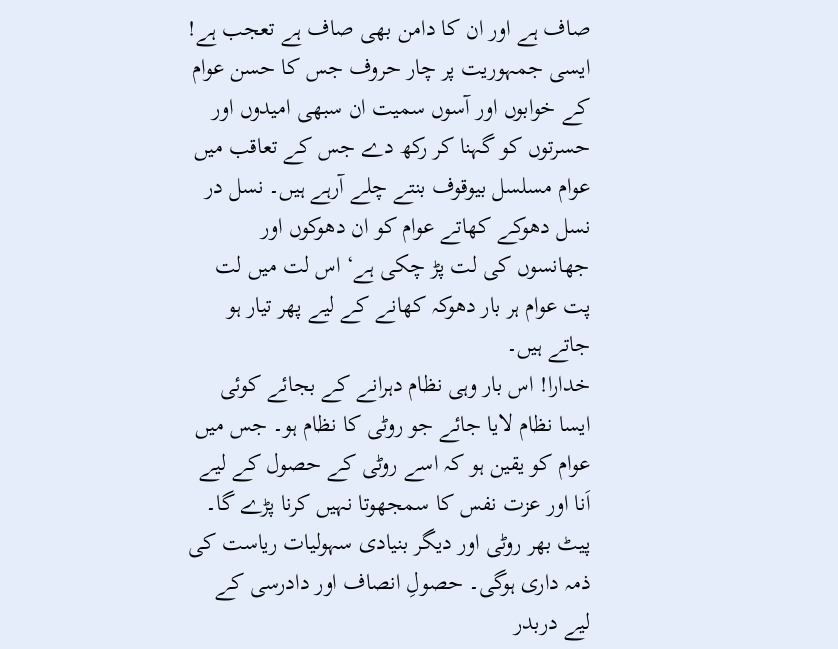صاف ہے اور ان کا دامن بھی صاف ہے تعجب ہے! ایسی جمہوریت پر چار حروف جس کا حسن عوام کے خوابوں اور آسوں سمیت ان سبھی امیدوں اور حسرتوں کو گہنا کر رکھ دے جس کے تعاقب میں عوام مسلسل بیوقوف بنتے چلے آرہے ہیں۔ نسل در نسل دھوکے کھاتے عوام کو ان دھوکوں اور جھانسوں کی لت پڑ چکی ہے‘ اس لت میں لت پت عوام ہر بار دھوکہ کھانے کے لیے پھر تیار ہو جاتے ہیں۔
خدارا! اس بار وہی نظام دہرانے کے بجائے کوئی ایسا نظام لایا جائے جو روٹی کا نظام ہو۔ جس میں عوام کو یقین ہو کہ اسے روٹی کے حصول کے لیے اَنا اور عزت نفس کا سمجھوتا نہیں کرنا پڑے گا۔ پیٹ بھر روٹی اور دیگر بنیادی سہولیات ریاست کی ذمہ داری ہوگی۔ حصولِ انصاف اور دادرسی کے لیے دربدر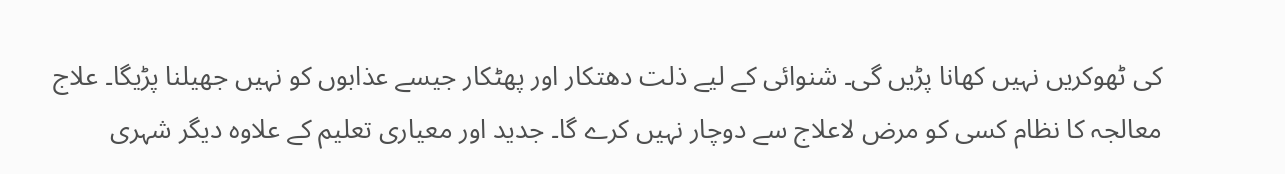کی ٹھوکریں نہیں کھانا پڑیں گی۔ شنوائی کے لیے ذلت دھتکار اور پھٹکار جیسے عذابوں کو نہیں جھیلنا پڑیگا۔ علاج معالجہ کا نظام کسی کو مرض لاعلاج سے دوچار نہیں کرے گا۔ جدید اور معیاری تعلیم کے علاوہ دیگر شہری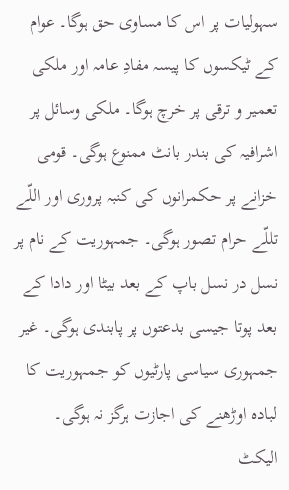سہولیات پر اس کا مساوی حق ہوگا۔ عوام کے ٹیکسوں کا پیسہ مفادِ عامہ اور ملکی تعمیر و ترقی پر خرچ ہوگا۔ ملکی وسائل پر اشرافیہ کی بندر بانٹ ممنوع ہوگی۔ قومی خزانے پر حکمرانوں کی کنبہ پروری اور اللّے تللّے حرام تصور ہوگی۔ جمہوریت کے نام پر نسل در نسل باپ کے بعد بیٹا اور دادا کے بعد پوتا جیسی بدعتوں پر پابندی ہوگی۔ غیر جمہوری سیاسی پارٹیوں کو جمہوریت کا لبادہ اوڑھنے کی اجازت ہرگز نہ ہوگی۔ الیکٹ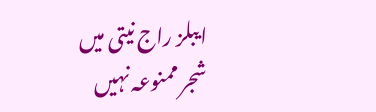ایبلز راج نیتی میں شجر ممنوعہ نہیں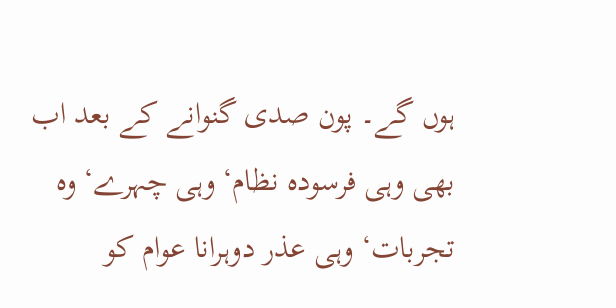ہوں گے۔ پون صدی گنوانے کے بعد اب بھی وہی فرسودہ نظام‘ وہی چہرے‘ وہ تجربات‘ وہی عذر دوہرانا عوام کو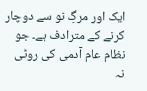ایک اور مرگِ نو سے دوچار کرنے کے مترادف ہے۔ جو نظام عام آدمی کی روٹی نہ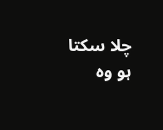چلا سکتا ہو وہ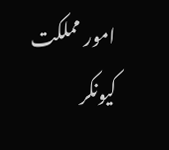امور مملکت کیونکر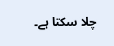چلا سکتا ہے۔